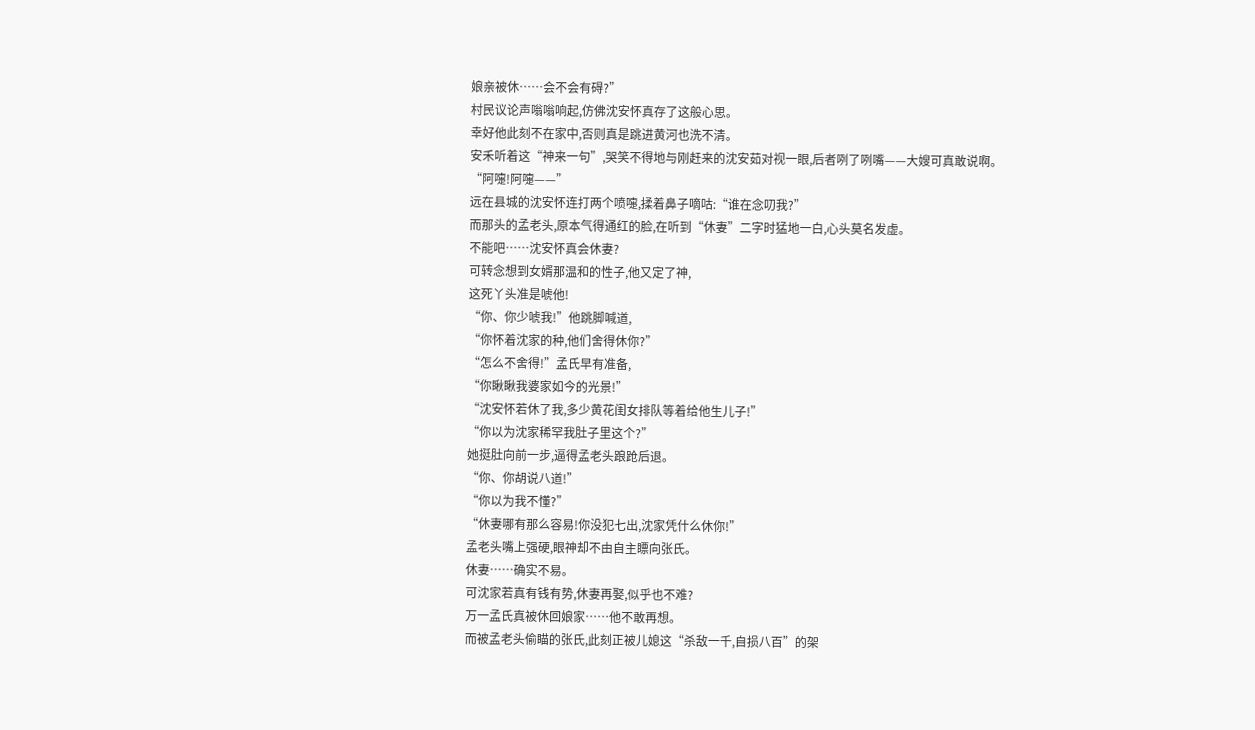娘亲被休……会不会有碍?”
村民议论声嗡嗡响起,仿佛沈安怀真存了这般心思。
幸好他此刻不在家中,否则真是跳进黄河也洗不清。
安禾听着这“神来一句”,哭笑不得地与刚赶来的沈安茹对视一眼,后者咧了咧嘴——大嫂可真敢说啊。
“阿嚏!阿嚏——”
远在县城的沈安怀连打两个喷嚏,揉着鼻子嘀咕:“谁在念叨我?”
而那头的孟老头,原本气得通红的脸,在听到“休妻”二字时猛地一白,心头莫名发虚。
不能吧……沈安怀真会休妻?
可转念想到女婿那温和的性子,他又定了神,
这死丫头准是唬他!
“你、你少唬我!”他跳脚喊道,
“你怀着沈家的种,他们舍得休你?”
“怎么不舍得!”孟氏早有准备,
“你瞅瞅我婆家如今的光景!”
“沈安怀若休了我,多少黄花闺女排队等着给他生儿子!”
“你以为沈家稀罕我肚子里这个?”
她挺肚向前一步,逼得孟老头踉跄后退。
“你、你胡说八道!”
“你以为我不懂?”
“休妻哪有那么容易!你没犯七出,沈家凭什么休你!”
孟老头嘴上强硬,眼神却不由自主瞟向张氏。
休妻……确实不易。
可沈家若真有钱有势,休妻再娶,似乎也不难?
万一孟氏真被休回娘家……他不敢再想。
而被孟老头偷瞄的张氏,此刻正被儿媳这“杀敌一千,自损八百”的架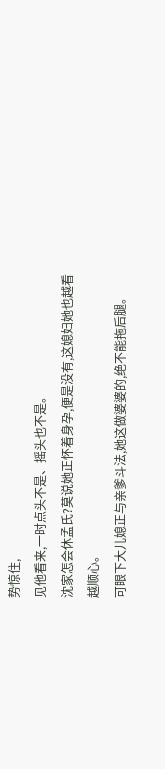势惊住,
见他看来,一时点头不是、摇头也不是。
沈家怎会休孟氏?莫说她正怀着身孕,便是没有,这媳妇她也越看越顺心。
可眼下大儿媳正与亲爹斗法,她这做婆婆的,绝不能拖后腿。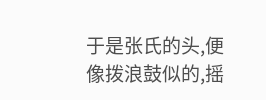于是张氏的头,便像拨浪鼓似的,摇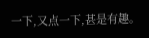一下,又点一下,甚是有趣。